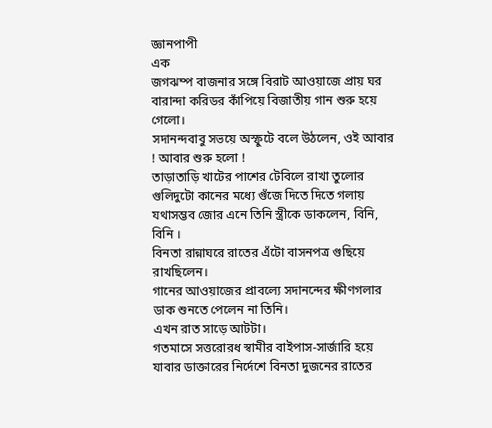জ্ঞানপাপী
এক
জগঝম্প বাজনার সঙ্গে বিরাট আওয়াজে প্রায় ঘর বারান্দা করিডর কাঁপিয়ে বিজাতীয় গান শুরু হয়ে গেলো।
সদানন্দবাবু সভয়ে অস্ফুটে বলে উঠলেন, ওই আবার ! আবার শুরু হলো !
তাড়াতাড়ি খাটের পাশের টেবিলে রাখা তুলোর গুলিদুটো কানের মধ্যে গুঁজে দিতে দিতে গলায় যথাসম্ভব জোর এনে তিনি স্ত্রীকে ডাকলেন, বিনি, বিনি ।
বিনতা রান্নাঘরে রাতের এঁটো বাসনপত্র গুছিয়ে রাখছিলেন।
গানের আওয়াজের প্রাবল্যে সদানন্দের ক্ষীণগলার ডাক শুনতে পেলেন না তিনি।
এখন রাত সাড়ে আটটা।
গতমাসে সত্তরোরধ স্বামীর বাইপাস-সার্জারি হয়ে যাবার ডাক্তারের নির্দেশে বিনতা দুজনের রাতের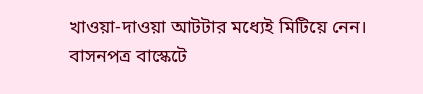খাওয়া-দাওয়া আটটার মধ্যেই মিটিয়ে নেন।
বাসনপত্র বাস্কেটে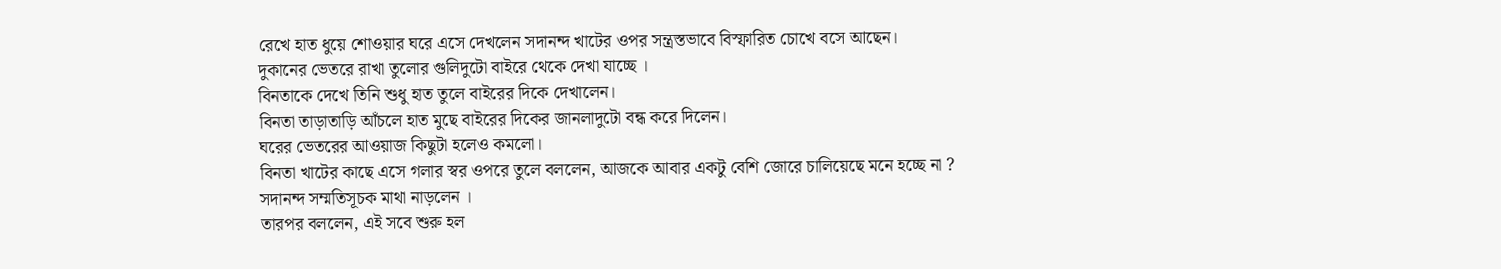রেখে হাত ধুয়ে শোওয়ার ঘরে এসে দেখলেন সদানন্দ খাটের ওপর সন্ত্রস্তভাবে বিস্ফারিত চোখে বসে আছেন।
দুকানের ভেতরে রাখা তুলোর গুলিদুটো বাইরে থেকে দেখা যাচ্ছে ।
বিনতাকে দেখে তিনি শুধু হাত তুলে বাইরের দিকে দেখালেন।
বিনতা তাড়াতাড়ি আঁচলে হাত মুছে বাইরের দিকের জানলাদুটো বন্ধ করে দিলেন।
ঘরের ভেতরের আওয়াজ কিছুটা হলেও কমলো।
বিনতা খাটের কাছে এসে গলার স্বর ওপরে তুলে বললেন, আজকে আবার একটু বেশি জোরে চালিয়েছে মনে হচ্ছে না ?
সদানন্দ সম্মতিসূচক মাথা নাড়লেন ।
তারপর বললেন, এই সবে শুরু হল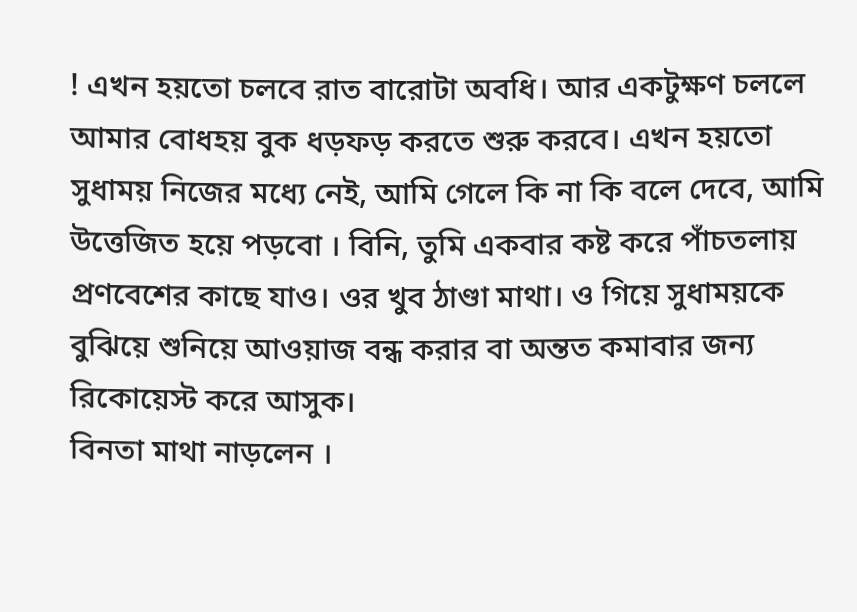! এখন হয়তো চলবে রাত বারোটা অবধি। আর একটুক্ষণ চললে আমার বোধহয় বুক ধড়ফড় করতে শুরু করবে। এখন হয়তো সুধাময় নিজের মধ্যে নেই, আমি গেলে কি না কি বলে দেবে, আমি উত্তেজিত হয়ে পড়বো । বিনি, তুমি একবার কষ্ট করে পাঁচতলায় প্রণবেশের কাছে যাও। ওর খুব ঠাণ্ডা মাথা। ও গিয়ে সুধাময়কে বুঝিয়ে শুনিয়ে আওয়াজ বন্ধ করার বা অন্তত কমাবার জন্য রিকোয়েস্ট করে আসুক।
বিনতা মাথা নাড়লেন ।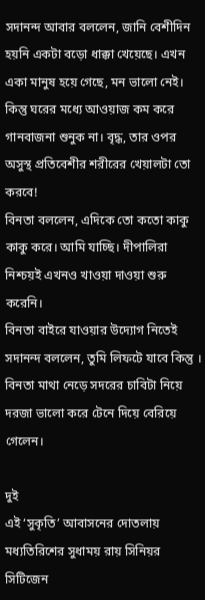সদানন্দ আবার বললেন, জানি বেশীদিন হয়নি একটা বড়ো ধাক্কা খেয়েছে। এখন একা মানুষ হয়ে গেছে, মন ভালো নেই। কিন্তু ঘরের মধ্যে আওয়াজ কম করে গানবাজনা শুনুক না। বৃদ্ধ, তার ওপর অসুস্থ প্রতিবেশীর শরীরের খেয়ালটা তো করবে!
বিনতা বললেন, এদিকে তো কতো কাকু কাকু করে। আমি যাচ্ছি। দীপালিরা নিশ্চয়ই এখনও খাওয়া দাওয়া শুরু করেনি।
বিনতা বাইরে যাওয়ার উদ্যোগ নিতেই সদানন্দ বললেন, তুমি লিফটে যাবে কিন্তু ।
বিনতা মাথা নেড়ে সদরের চাবিটা নিয়ে দরজা ভালো করে টেনে দিয়ে বেরিয়ে গেলেন।

দুই
এই ‘সুকৃতি’ আবাসনের দোতলায় মধ্যতিরিশের সুধাময় রায় সিনিয়র সিটিজেন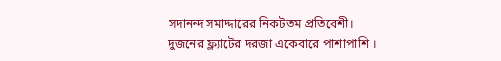সদানন্দ সমাদ্দারের নিকটতম প্রতিবেশী।
দুজনের ফ্ল্যাটের দরজা একেবারে পাশাপাশি ।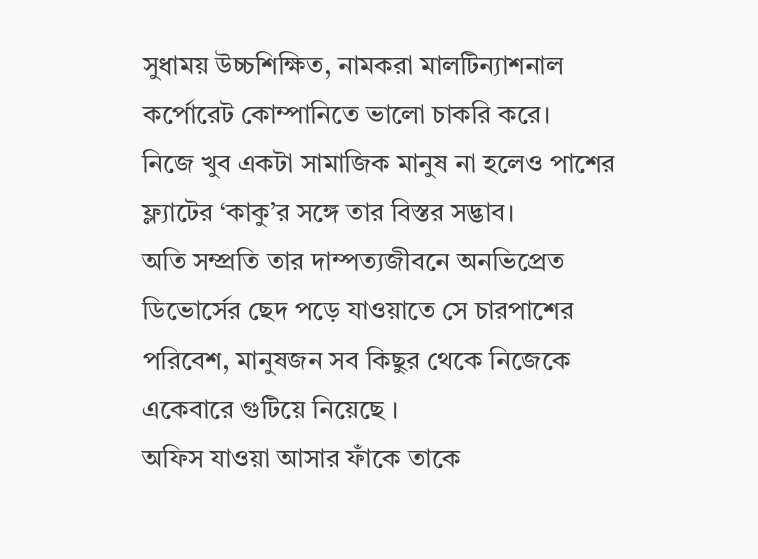সুধাময় উচ্চশিক্ষিত, নামকরা মালটিন্যাশনাল কর্পোরেট কোম্পানিতে ভালো চাকরি করে।
নিজে খুব একটা সামাজিক মানুষ না হলেও পাশের ফ্ল্যাটের ‘কাকু’র সঙ্গে তার বিস্তর সদ্ভাব।
অতি সম্প্রতি তার দাম্পত্যজীবনে অনভিপ্রেত ডিভোর্সের ছেদ পড়ে যাওয়াতে সে চারপাশের পরিবেশ, মানুষজন সব কিছুর থেকে নিজেকে একেবারে গুটিয়ে নিয়েছে ।
অফিস যাওয়া আসার ফাঁকে তাকে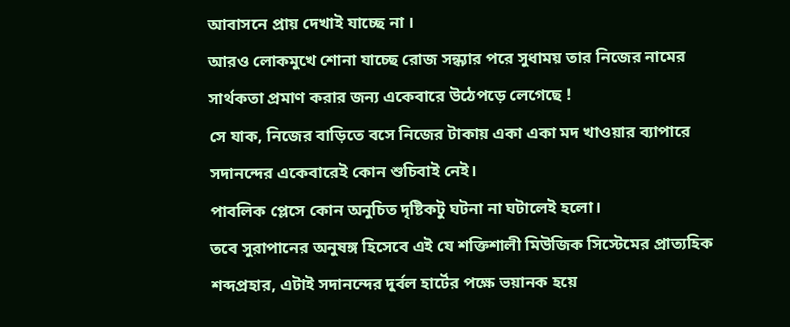আবাসনে প্রায় দেখাই যাচ্ছে না ।
আরও লোকমুখে শোনা যাচ্ছে রোজ সন্ধ্যার পরে সুধাময় তার নিজের নামের সার্থকতা প্রমাণ করার জন্য একেবারে উঠেপড়ে লেগেছে !
সে যাক, নিজের বাড়িতে বসে নিজের টাকায় একা একা মদ খাওয়ার ব্যাপারে সদানন্দের একেবারেই কোন শুচিবাই নেই।
পাবলিক প্লেসে কোন অনুচিত দৃষ্টিকটু ঘটনা না ঘটালেই হলো।
তবে সুরাপানের অনুষঙ্গ হিসেবে এই যে শক্তিশালী মিউজিক সিস্টেমের প্রাত্যহিক শব্দপ্রহার, এটাই সদানন্দের দুর্বল হার্টের পক্ষে ভয়ানক হয়ে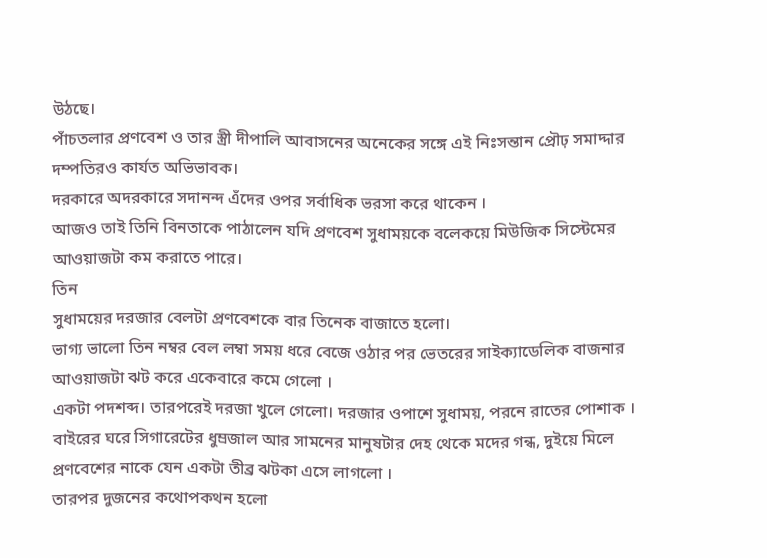উঠছে।
পাঁচতলার প্রণবেশ ও তার স্ত্রী দীপালি আবাসনের অনেকের সঙ্গে এই নিঃসন্তান প্রৌঢ় সমাদ্দার দম্পতিরও কার্যত অভিভাবক।
দরকারে অদরকারে সদানন্দ এঁদের ওপর সর্বাধিক ভরসা করে থাকেন ।
আজও তাই তিনি বিনতাকে পাঠালেন যদি প্রণবেশ সুধাময়কে বলেকয়ে মিউজিক সিস্টেমের আওয়াজটা কম করাতে পারে।
তিন
সুধাময়ের দরজার বেলটা প্রণবেশকে বার তিনেক বাজাতে হলো।
ভাগ্য ভালো তিন নম্বর বেল লম্বা সময় ধরে বেজে ওঠার পর ভেতরের সাইক্যাডেলিক বাজনার আওয়াজটা ঝট করে একেবারে কমে গেলো ।
একটা পদশব্দ। তারপরেই দরজা খুলে গেলো। দরজার ওপাশে সুধাময়, পরনে রাতের পোশাক ।
বাইরের ঘরে সিগারেটের ধুম্রজাল আর সামনের মানুষটার দেহ থেকে মদের গন্ধ, দুইয়ে মিলে প্রণবেশের নাকে যেন একটা তীব্র ঝটকা এসে লাগলো ।
তারপর দুজনের কথোপকথন হলো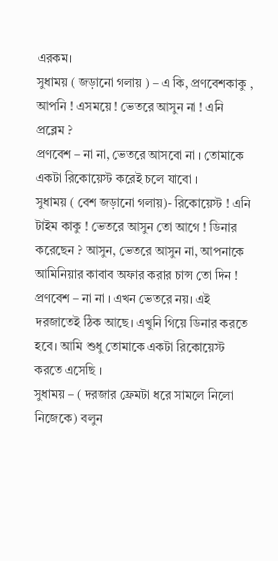এরকম।
সুধাময় ( জড়ানো গলায় ) – এ কি, প্রণবেশকাকু , আপনি ! এসময়ে ! ভেতরে আসুন না ! এনি প্রব্লেম ?
প্রণবেশ – না না, ভেতরে আসবো না । তোমাকে একটা রিকোয়েস্ট করেই চলে যাবো ।
সুধাময় ( বেশ জড়ানো গলায়)- রিকোয়েস্ট ! এনি টাইম কাকু ! ভেতরে আসুন তো আগে ! ডিনার করেছেন ? আসুন, ভেতরে আসুন না, আপনাকে আমিনিয়ার কাবাব অফার করার চান্স তো দিন !
প্রণবেশ – না না । এখন ভেতরে নয়। এই দরজাতেই ঠিক আছে। এখুনি গিয়ে ডিনার করতে হবে। আমি শুধু তোমাকে একটা রিকোয়েস্ট করতে এসেছি ।
সুধাময় – ( দরজার ফ্রেমটা ধরে সামলে নিলো নিজেকে) বলুন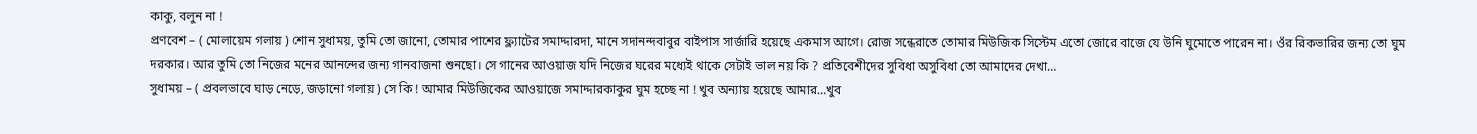কাকু, বলুন না !
প্রণবেশ – ( মোলায়েম গলায় ) শোন সুধাময়, তুমি তো জানো, তোমার পাশের ফ্ল্যাটের সমাদ্দারদা, মানে সদানন্দবাবুর বাইপাস সার্জারি হয়েছে একমাস আগে। রোজ সন্ধেরাতে তোমার মিউজিক সিস্টেম এতো জোরে বাজে যে উনি ঘুমোতে পারেন না। ওঁর রিকভারির জন্য তো ঘুম দরকার। আর তুমি তো নিজের মনের আনন্দের জন্য গানবাজনা শুনছো। সে গানের আওয়াজ যদি নিজের ঘরের মধ্যেই থাকে সেটাই ভাল নয় কি ? প্রতিবেশীদের সুবিধা অসুবিধা তো আমাদের দেখা…
সুধাময় – ( প্রবলভাবে ঘাড় নেড়ে, জড়ানো গলায় ) সে কি ! আমার মিউজিকের আওয়াজে সমাদ্দারকাকুর ঘুম হচ্ছে না ! খুব অন্যায় হয়েছে আমার…খুব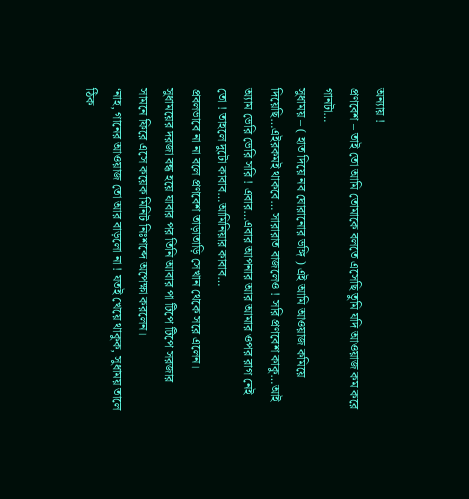অন্যায় !
প্রণবেশ – তাই তো আমি তোমাকে বলতে এসেছি তুমি যদি আওয়াজ কম করে গানটা…
সুধাময় – ( হাত দিয়ে নব ঘোরানোর ভঙ্গি ) এই আমি আওয়াজ কমিয়ে দিয়েছি…এইরকমই থাকবে… সারারাত বাজলেও ! সরি প্রণবেশ কাকু…আই অ্যাম ভেরি ভেরি সরি ! এবার…এবার আপনার আর আমার ওপর রাগ নেই তো ! তাহলে দুটো কাবাব…আমিনিয়ার কাবাব…
প্রবলভাবে না না বলে প্রণবেশ তাড়াতাড়ি সেখান থেকে সরে এলেন।
সুধাময়ের দরজা বন্ধ হয়ে যাবার পর তিনি আবার পা টিপে টিপে সরজার সামনে ফিরে এসে কয়েক মিনিট নিঃশব্দে অপেক্ষা করলেন।
‘নাহ, গানের আওয়াজ তো আর বাড়লো না ! যতই খেয়ে থাকুক, সুধাময় তালে ঠিক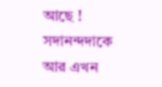আছে ! সদানন্দদাকে আর এখন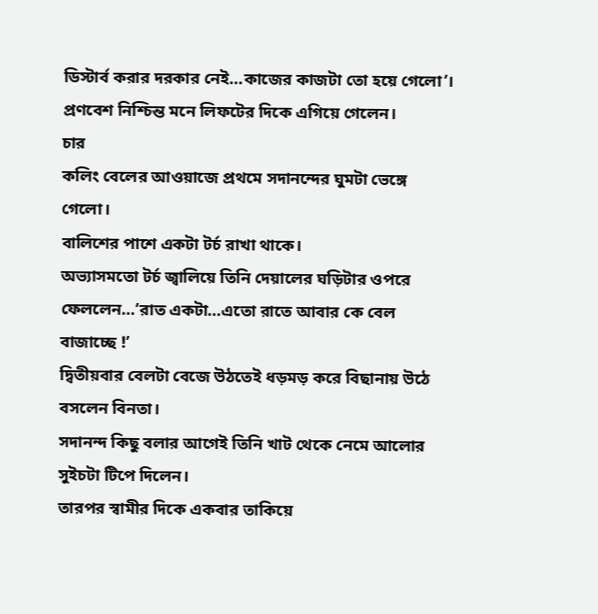ডিস্টার্ব করার দরকার নেই…কাজের কাজটা তো হয়ে গেলো’।
প্রণবেশ নিশ্চিন্ত মনে লিফটের দিকে এগিয়ে গেলেন।
চার
কলিং বেলের আওয়াজে প্রথমে সদানন্দের ঘুমটা ভেঙ্গে গেলো।
বালিশের পাশে একটা টর্চ রাখা থাকে।
অভ্যাসমতো টর্চ জ্বালিয়ে তিনি দেয়ালের ঘড়িটার ওপরে ফেললেন…’রাত একটা…এতো রাতে আবার কে বেল বাজাচ্ছে !’
দ্বিতীয়বার বেলটা বেজে উঠতেই ধড়মড় করে বিছানায় উঠে বসলেন বিনতা।
সদানন্দ কিছু বলার আগেই তিনি খাট থেকে নেমে আলোর সুইচটা টিপে দিলেন।
তারপর স্বামীর দিকে একবার তাকিয়ে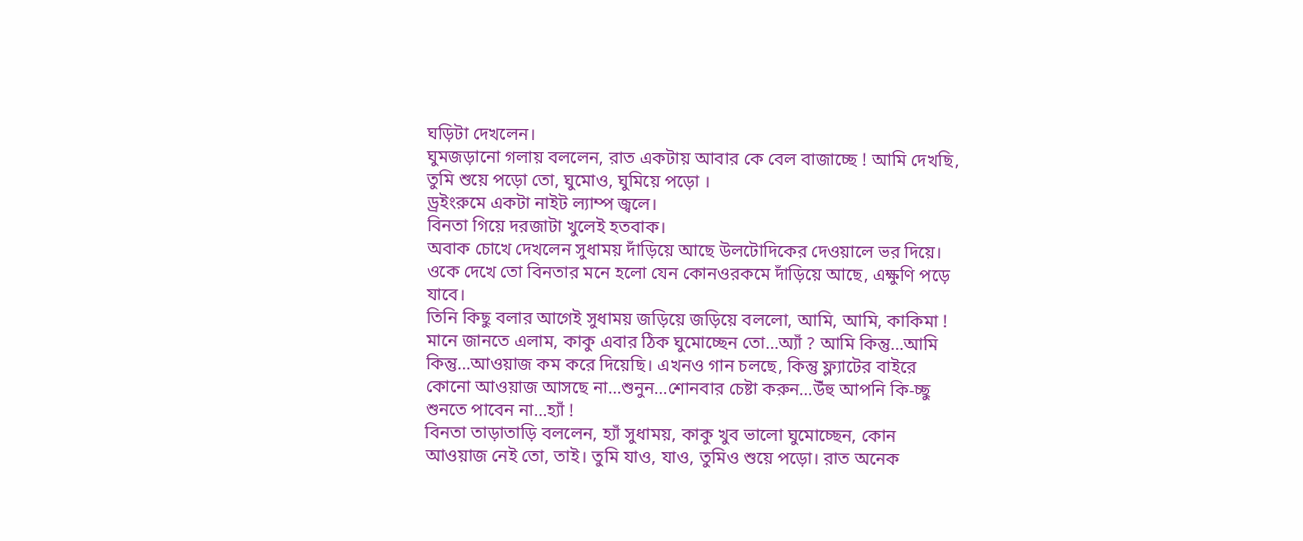ঘড়িটা দেখলেন।
ঘুমজড়ানো গলায় বললেন, রাত একটায় আবার কে বেল বাজাচ্ছে ! আমি দেখছি, তুমি শুয়ে পড়ো তো, ঘুমোও, ঘুমিয়ে পড়ো ।
ড্রইংরুমে একটা নাইট ল্যাম্প জ্বলে।
বিনতা গিয়ে দরজাটা খুলেই হতবাক।
অবাক চোখে দেখলেন সুধাময় দাঁড়িয়ে আছে উলটোদিকের দেওয়ালে ভর দিয়ে।
ওকে দেখে তো বিনতার মনে হলো যেন কোনওরকমে দাঁড়িয়ে আছে, এক্ষুণি পড়ে যাবে।
তিনি কিছু বলার আগেই সুধাময় জড়িয়ে জড়িয়ে বললো, আমি, আমি, কাকিমা ! মানে জানতে এলাম, কাকু এবার ঠিক ঘুমোচ্ছেন তো…অ্যাঁ ? আমি কিন্তু…আমি কিন্তু…আওয়াজ কম করে দিয়েছি। এখনও গান চলছে, কিন্তু ফ্ল্যাটের বাইরে কোনো আওয়াজ আসছে না…শুনুন…শোনবার চেষ্টা করুন…উঁহু আপনি কি-চ্ছু শুনতে পাবেন না…হ্যাঁ !
বিনতা তাড়াতাড়ি বললেন, হ্যাঁ সুধাময়, কাকু খুব ভালো ঘুমোচ্ছেন, কোন আওয়াজ নেই তো, তাই। তুমি যাও, যাও, তুমিও শুয়ে পড়ো। রাত অনেক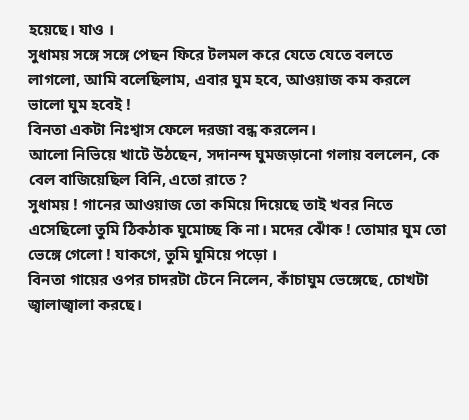হয়েছে। যাও ।
সুধাময় সঙ্গে সঙ্গে পেছন ফিরে টলমল করে যেতে যেতে বলতে লাগলো, আমি বলেছিলাম, এবার ঘুম হবে, আওয়াজ কম করলে ভালো ঘুম হবেই !
বিনতা একটা নিঃশ্বাস ফেলে দরজা বন্ধ করলেন।
আলো নিভিয়ে খাটে উঠছেন, সদানন্দ ঘুমজড়ানো গলায় বললেন, কে বেল বাজিয়েছিল বিনি, এতো রাতে ?
সুধাময় ! গানের আওয়াজ তো কমিয়ে দিয়েছে তাই খবর নিতে এসেছিলো তুমি ঠিকঠাক ঘুমোচ্ছ কি না। মদের ঝোঁক ! তোমার ঘুম তো ভেঙ্গে গেলো ! যাকগে, তুমি ঘুমিয়ে পড়ো ।
বিনতা গায়ের ওপর চাদরটা টেনে নিলেন, কাঁচাঘুম ভেঙ্গেছে, চোখটা জ্বালাজ্বালা করছে।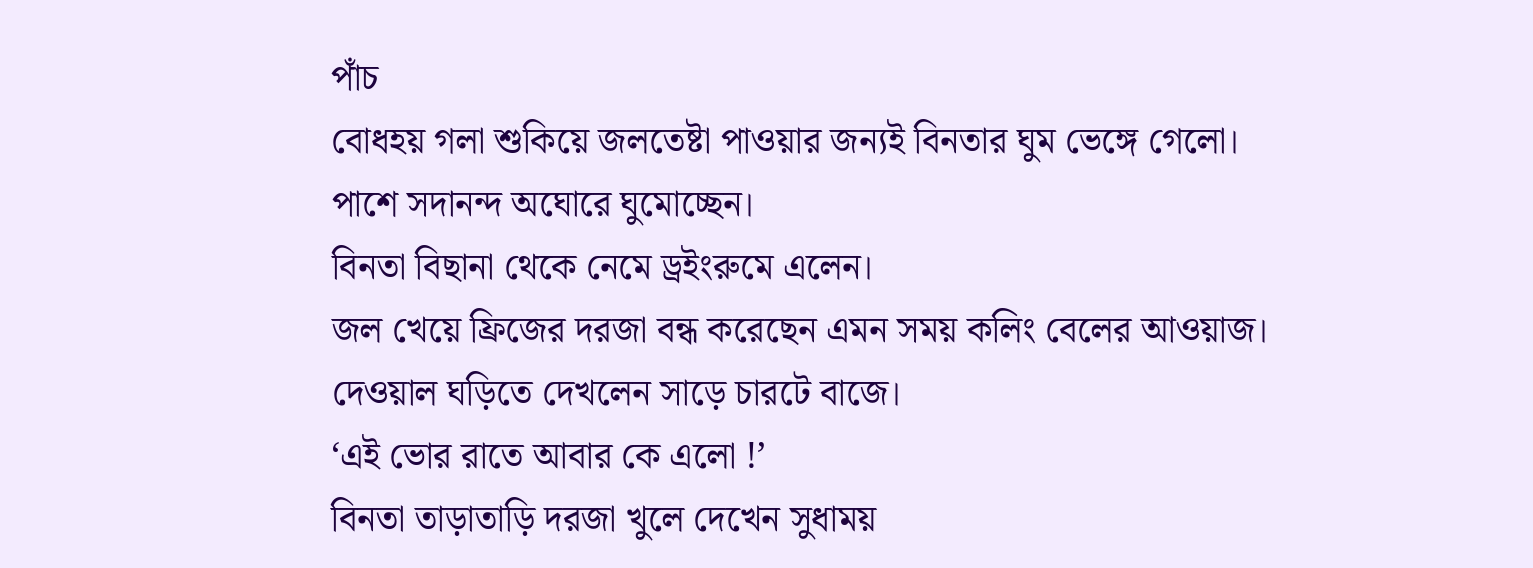পাঁচ
বোধহয় গলা শুকিয়ে জলতেষ্টা পাওয়ার জন্যই বিনতার ঘুম ভেঙ্গে গেলো।
পাশে সদানন্দ অঘোরে ঘুমোচ্ছেন।
বিনতা বিছানা থেকে নেমে ড্রইংরুমে এলেন।
জল খেয়ে ফ্রিজের দরজা বন্ধ করেছেন এমন সময় কলিং বেলের আওয়াজ।
দেওয়াল ঘড়িতে দেখলেন সাড়ে চারটে বাজে।
‘এই ভোর রাতে আবার কে এলো !’
বিনতা তাড়াতাড়ি দরজা খুলে দেখেন সুধাময়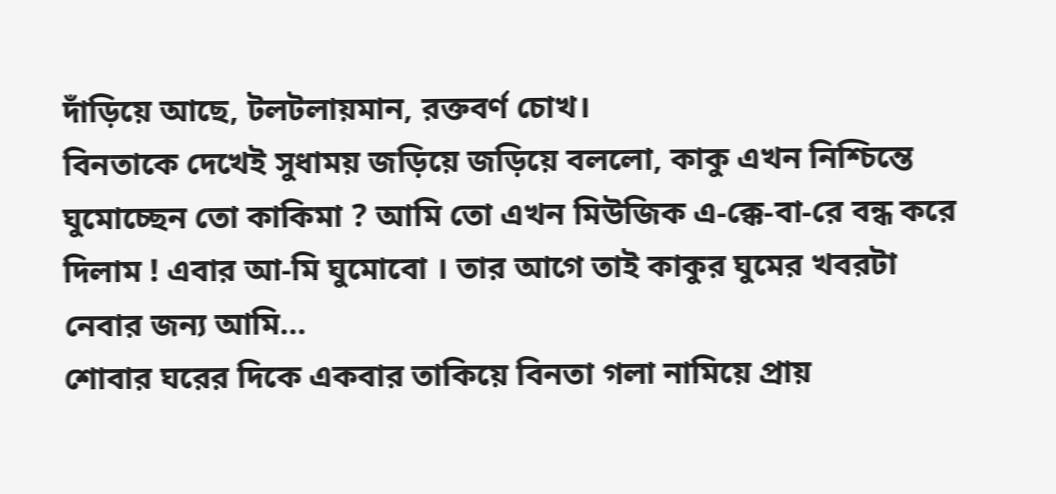দাঁড়িয়ে আছে, টলটলায়মান, রক্তবর্ণ চোখ।
বিনতাকে দেখেই সুধাময় জড়িয়ে জড়িয়ে বললো, কাকু এখন নিশ্চিন্তে ঘুমোচ্ছেন তো কাকিমা ? আমি তো এখন মিউজিক এ-ক্কে-বা-রে বন্ধ করে দিলাম ! এবার আ-মি ঘুমোবো । তার আগে তাই কাকুর ঘুমের খবরটা নেবার জন্য আমি…
শোবার ঘরের দিকে একবার তাকিয়ে বিনতা গলা নামিয়ে প্রায়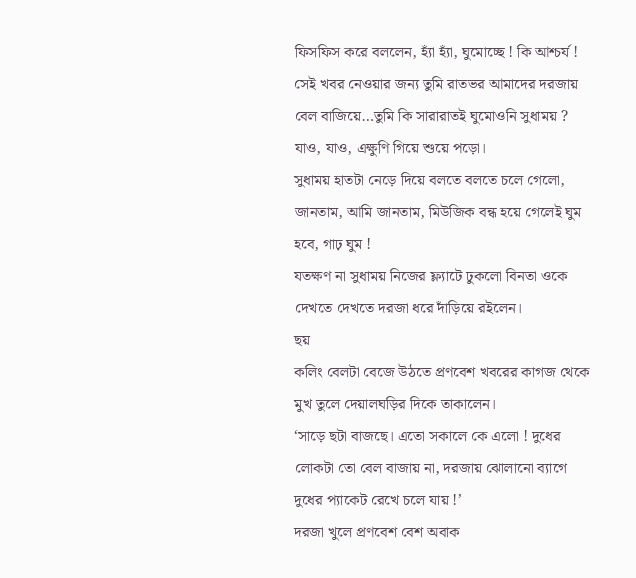ফিসফিস করে বললেন, হ্যাঁ হ্যাঁ, ঘুমোচ্ছে ! কি আশ্চর্য ! সেই খবর নেওয়ার জন্য তুমি রাতভর আমাদের দরজায় বেল বাজিয়ে…তুমি কি সারারাতই ঘুমোওনি সুধাময় ? যাও, যাও, এক্ষুণি গিয়ে শুয়ে পড়ো।
সুধাময় হাতটা নেড়ে দিয়ে বলতে বলতে চলে গেলো, জানতাম, আমি জানতাম, মিউজিক বন্ধ হয়ে গেলেই ঘুম হবে, গাঢ় ঘুম !
যতক্ষণ না সুধাময় নিজের ফ্ল্যাটে ঢুকলো বিনতা ওকে দেখতে দেখতে দরজা ধরে দাঁড়িয়ে রইলেন।
ছয়
কলিং বেলটা বেজে উঠতে প্রণবেশ খবরের কাগজ থেকে মুখ তুলে দেয়ালঘড়ির দিকে তাকালেন।
‘সাড়ে ছটা বাজছে। এতো সকালে কে এলো ! দুধের লোকটা তো বেল বাজায় না, দরজায় ঝোলানো ব্যাগে দুধের প্যাকেট রেখে চলে যায় !’
দরজা খুলে প্রণবেশ বেশ অবাক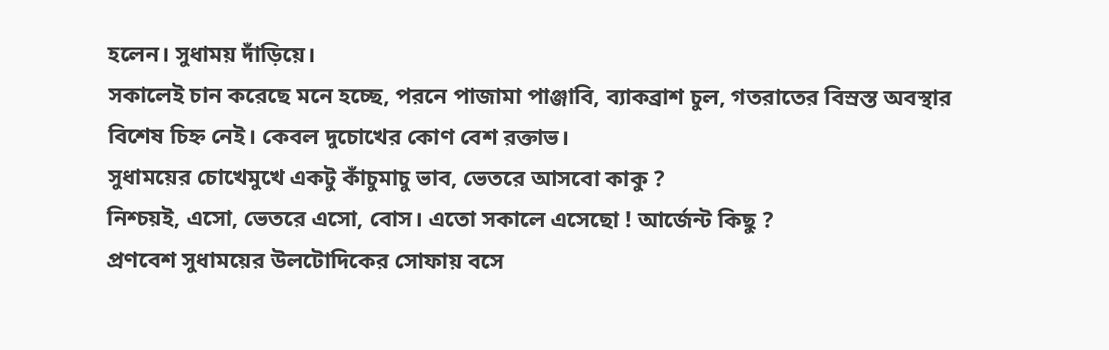হলেন। সুধাময় দাঁড়িয়ে।
সকালেই চান করেছে মনে হচ্ছে, পরনে পাজামা পাঞ্জাবি, ব্যাকব্রাশ চুল, গতরাতের বিস্রস্ত অবস্থার বিশেষ চিহ্ন নেই। কেবল দুচোখের কোণ বেশ রক্তাভ।
সুধাময়ের চোখেমুখে একটু কাঁচুমাচু ভাব, ভেতরে আসবো কাকু ?
নিশ্চয়ই, এসো, ভেতরে এসো, বোস। এতো সকালে এসেছো ! আর্জেন্ট কিছু ?
প্রণবেশ সুধাময়ের উলটোদিকের সোফায় বসে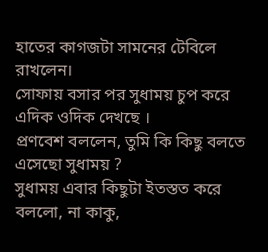হাতের কাগজটা সামনের টেবিলে রাখলেন।
সোফায় বসার পর সুধাময় চুপ করে এদিক ওদিক দেখছে ।
প্রণবেশ বললেন, তুমি কি কিছু বলতে এসেছো সুধাময় ?
সুধাময় এবার কিছুটা ইতস্তত করে বললো, না কাকু,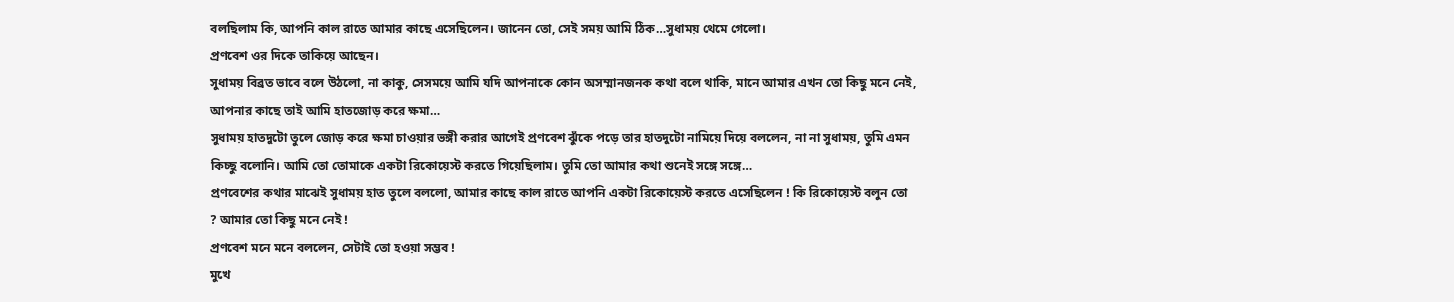বলছিলাম কি, আপনি কাল রাতে আমার কাছে এসেছিলেন। জানেন তো, সেই সময় আমি ঠিক…সুধাময় থেমে গেলো।
প্রণবেশ ওর দিকে তাকিয়ে আছেন।
সুধাময় বিব্রত ভাবে বলে উঠলো, না কাকু, সেসময়ে আমি যদি আপনাকে কোন অসম্মানজনক কথা বলে থাকি, মানে আমার এখন তো কিছু মনে নেই, আপনার কাছে তাই আমি হাতজোড় করে ক্ষমা…
সুধাময় হাতদুটো তুলে জোড় করে ক্ষমা চাওয়ার ভঙ্গী করার আগেই প্রণবেশ ঝুঁকে পড়ে তার হাতদুটো নামিয়ে দিয়ে বললেন, না না সুধাময়, তুমি এমন কিচ্ছু বলোনি। আমি তো তোমাকে একটা রিকোয়েস্ট করতে গিয়েছিলাম। তুমি তো আমার কথা শুনেই সঙ্গে সঙ্গে…
প্রণবেশের কথার মাঝেই সুধাময় হাত তুলে বললো, আমার কাছে কাল রাতে আপনি একটা রিকোয়েস্ট করতে এসেছিলেন ! কি রিকোয়েস্ট বলুন তো ? আমার তো কিছু মনে নেই !
প্রণবেশ মনে মনে বললেন, সেটাই তো হওয়া সম্ভব !
মুখে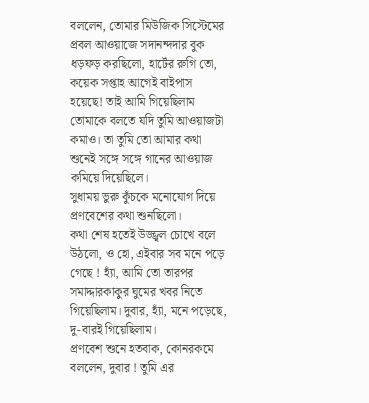বললেন, তোমার মিউজিক সিস্টেমের প্রবল আওয়াজে সদানন্দদার বুক ধড়ফড় করছিলো, হার্টের রুগি তো, কয়েক সপ্তাহ আগেই বাইপাস হয়েছে! তাই আমি গিয়েছিলাম তোমাকে বলতে যদি তুমি আওয়াজটা কমাও। তা তুমি তো আমার কথা শুনেই সঙ্গে সঙ্গে গানের আওয়াজ কমিয়ে দিয়েছিলে।
সুধাময় ভুরু কুঁচকে মনোযোগ দিয়ে প্রণবেশের কথা শুনছিলো।
কথা শেষ হতেই উজ্জ্বল চোখে বলে উঠলো, ও হো, এইবার সব মনে পড়ে গেছে ! হ্যাঁ, আমি তো তারপর সমাদ্দারকাকুর ঘুমের খবর নিতে গিয়েছিলাম। দুবার, হ্যাঁ, মনে পড়েছে, দু-বারই গিয়েছিলাম।
প্রণবেশ শুনে হতবাক, কোনরকমে বললেন, দুবার ! তুমি এর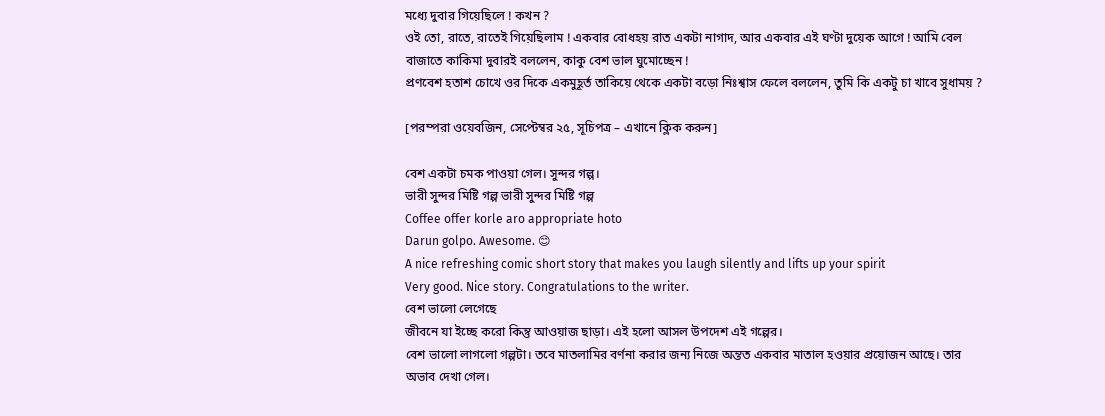মধ্যে দুবার গিয়েছিলে ! কখন ?
ওই তো, রাতে, রাতেই গিয়েছিলাম ! একবার বোধহয় রাত একটা নাগাদ, আর একবার এই ঘণ্টা দুয়েক আগে ! আমি বেল বাজাতে কাকিমা দুবারই বললেন, কাকু বেশ ভাল ঘুমোচ্ছেন !
প্রণবেশ হতাশ চোখে ওর দিকে একমুহূর্ত তাকিয়ে থেকে একটা বড়ো নিঃশ্বাস ফেলে বললেন, তুমি কি একটু চা খাবে সুধাময় ?

[পরম্পরা ওয়েবজিন, সেপ্টেম্বর ২৫, সূচিপত্র – এখানে ক্লিক করুন]

বেশ একটা চমক পাওয়া গেল। সুন্দর গল্প।
ভারী সুন্দর মিষ্টি গল্প ভারী সুন্দর মিষ্টি গল্প
Coffee offer korle aro appropriate hoto
Darun golpo. Awesome. 😊
A nice refreshing comic short story that makes you laugh silently and lifts up your spirit
Very good. Nice story. Congratulations to the writer.
বেশ ভালো লেগেছে
জীবনে যা ইচ্ছে করো কিন্তু আওয়াজ ছাড়া। এই হলো আসল উপদেশ এই গল্পের।
বেশ ভালো লাগলো গল্পটা। তবে মাতলামির বর্ণনা করার জন্য নিজে অন্তত একবার মাতাল হওয়ার প্রয়োজন আছে। তার অভাব দেখা গেল।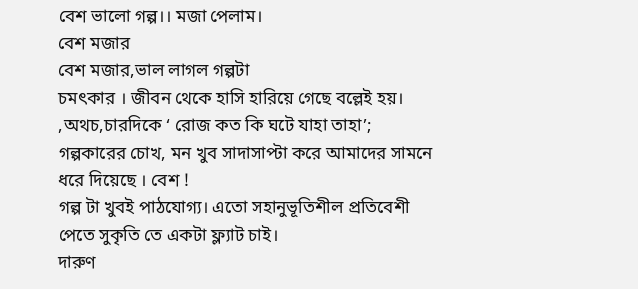বেশ ভালো গল্প।। মজা পেলাম।
বেশ মজার
বেশ মজার,ভাল লাগল গল্পটা
চমৎকার । জীবন থেকে হাসি হারিয়ে গেছে বল্লেই হয়। ,অথচ,চারদিকে ‘ রোজ কত কি ঘটে যাহা তাহা’; গল্পকারের চোখ, মন খুব সাদাসাপ্টা করে আমাদের সামনে ধরে দিয়েছে । বেশ !
গল্প টা খুবই পাঠযোগ্য। এতো সহানুভূতিশীল প্রতিবেশী পেতে সুকৃতি তে একটা ফ্ল্যাট চাই।
দারুণ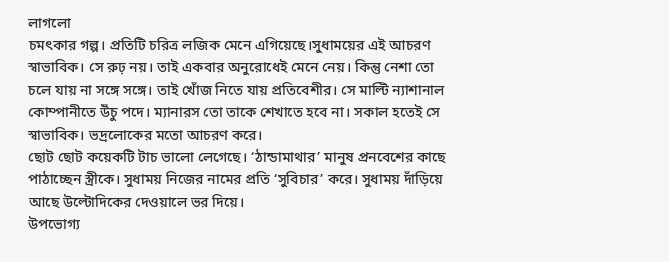লাগলো
চমৎকার গল্প। প্রতিটি চরিত্র লজিক মেনে এগিয়েছে।সুধাময়ের এই আচরণ স্বাভাবিক। সে রুঢ় নয়। তাই একবার অনুরোধেই মেনে নেয়। কিন্তু নেশা তো চলে যায় না সঙ্গে সঙ্গে। তাই খোঁজ নিতে যায় প্রতিবেশীর। সে মাল্টি ন্যাশানাল কোম্পানীতে উঁচু পদে। ম্যানারস তো তাকে শেখাতে হবে না। সকাল হতেই সে স্বাভাবিক। ভদ্রলোকের মতো আচরণ করে।
ছোট ছোট কয়েকটি টাচ ভালো লেগেছে। ‘ঠান্ডামাথার’ মানুষ প্রনবেশের কাছে পাঠাচ্ছেন স্ত্রীকে। সুধাময় নিজের নামের প্রতি ‘সুবিচার’ করে। সুধাময় দাঁড়িয়ে আছে উল্টোদিকের দেওয়ালে ভর দিয়ে।
উপভোগ্য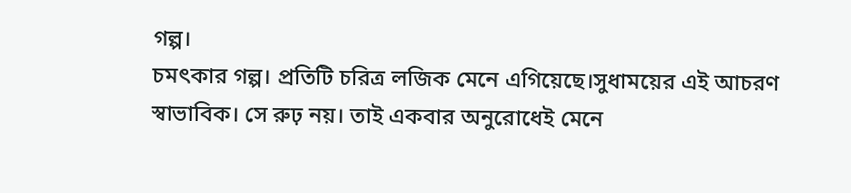গল্প।
চমৎকার গল্প। প্রতিটি চরিত্র লজিক মেনে এগিয়েছে।সুধাময়ের এই আচরণ স্বাভাবিক। সে রুঢ় নয়। তাই একবার অনুরোধেই মেনে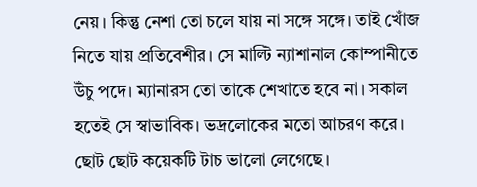নেয়। কিন্তু নেশা তো চলে যায় না সঙ্গে সঙ্গে। তাই খোঁজ নিতে যায় প্রতিবেশীর। সে মাল্টি ন্যাশানাল কোম্পানীতে উঁচু পদে। ম্যানারস তো তাকে শেখাতে হবে না। সকাল হতেই সে স্বাভাবিক। ভদ্রলোকের মতো আচরণ করে।
ছোট ছোট কয়েকটি টাচ ভালো লেগেছে।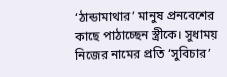‘ঠান্ডামাথার’ মানুষ প্রনবেশের কাছে পাঠাচ্ছেন স্ত্রীকে। সুধাময় নিজের নামের প্রতি ‘সুবিচার’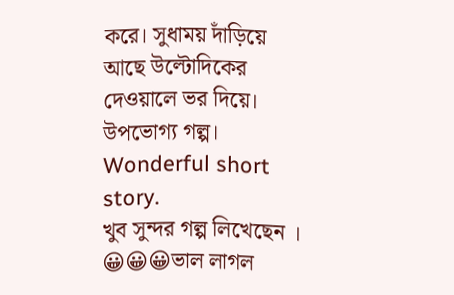করে। সুধাময় দাঁড়িয়ে আছে উল্টোদিকের দেওয়ালে ভর দিয়ে।
উপভোগ্য গল্প।
Wonderful short story.
খুব সুন্দর গল্প লিখেছেন ।
😀😀😀ভাল লাগল